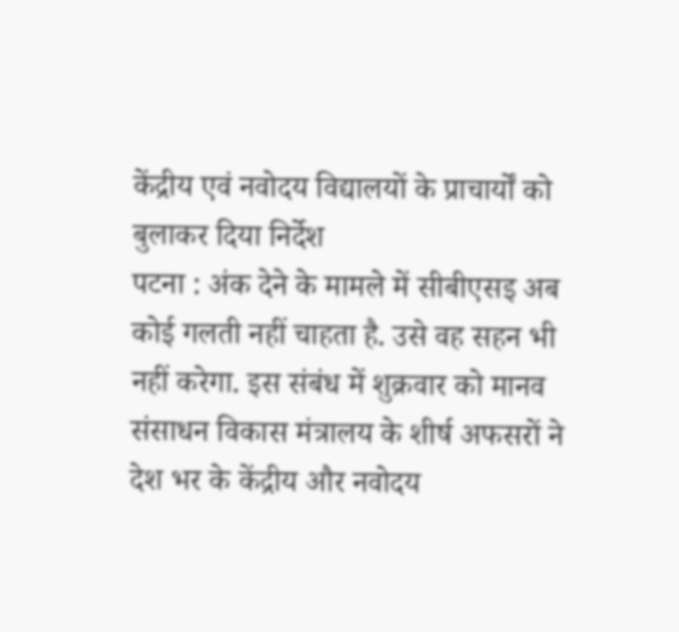केंद्रीय एवं नवोदय विद्यालयों के प्राचार्यों को बुलाकर दिया निर्देश
पटना : अंक देने के मामले में सीबीएसइ अब कोई गलती नहीं चाहता है. उसे वह सहन भी नहीं करेगा. इस संबंध में शुक्रवार को मानव संसाधन विकास मंत्रालय के शीर्ष अफसरों ने देश भर के केंद्रीय और नवोदय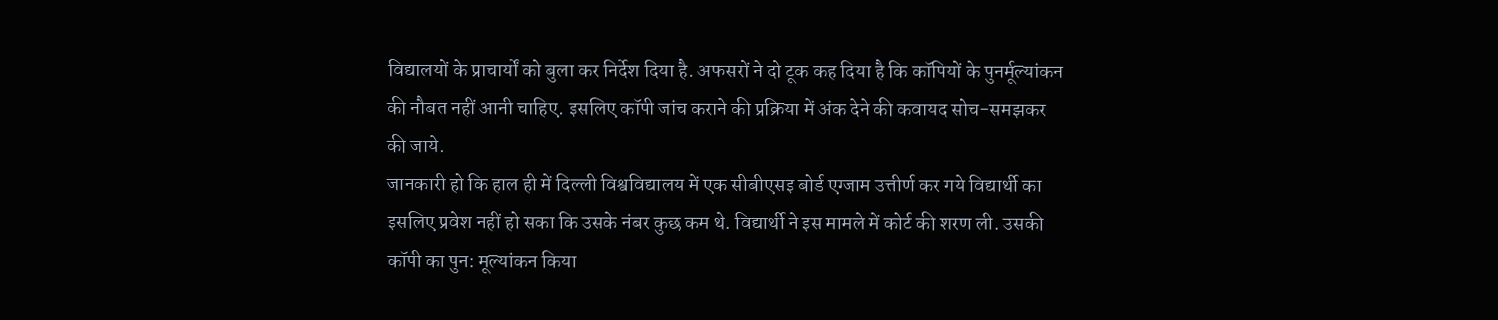विद्यालयों के प्राचार्यों को बुला कर निर्देश दिया है. अफसरों ने दो टूक कह दिया है कि कॉपियों के पुनर्मूल्यांकन की नौबत नहीं आनी चाहिए. इसलिए कॉपी जांच कराने की प्रक्रिया में अंक देने की कवायद सोच-समझकर की जाये.
जानकारी हो कि हाल ही में दिल्ली विश्वविद्यालय में एक सीबीएसइ बोर्ड एग्जाम उत्तीर्ण कर गये विद्यार्थी का इसलिए प्रवेश नहीं हो सका कि उसके नंबर कुछ कम थे. विद्यार्थी ने इस मामले में कोर्ट की शरण ली. उसकी कॉपी का पुन: मूल्यांकन किया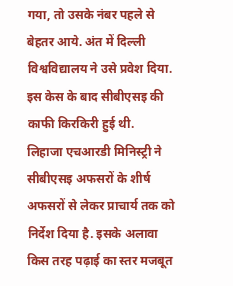गया, तो उसके नंबर पहले से बेहतर आये. अंत में दिल्ली विश्वविद्यालय ने उसे प्रवेश दिया. इस केस के बाद सीबीएसइ की काफी किरकिरी हुई थी.
लिहाजा एचआरडी मिनिस्ट्री ने सीबीएसइ अफसरों के शीर्ष अफसरों से लेकर प्राचार्य तक को निर्देश दिया है. इसके अलावा किस तरह पढ़ाई का स्तर मजबूत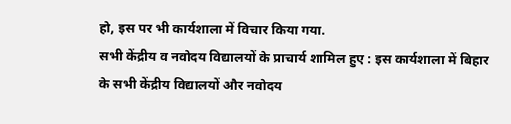हो, इस पर भी कार्यशाला में विचार किया गया.
सभी केंद्रीय व नवोदय विद्यालयों के प्राचार्य शामिल हुए : इस कार्यशाला में बिहार के सभी केंद्रीय विद्यालयों और नवोदय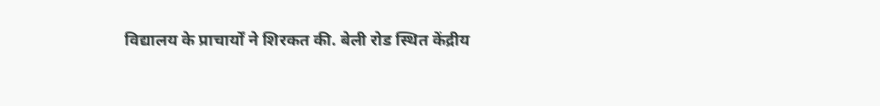विद्यालय के प्राचार्यों ने शिरकत की. बेली रोड स्थित केंद्रीय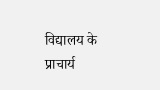विद्यालय के प्राचार्य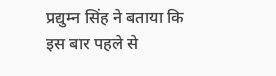प्रद्युम्न सिंह ने बताया कि इस बार पहले से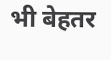भी बेहतर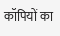कॉपियों का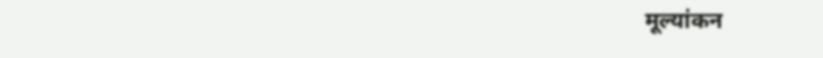मूल्यांकन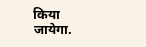किया जायेगा.